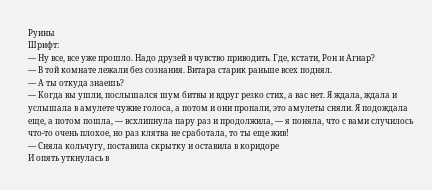Руины
Шрифт:
— Ну все, все уже прошло. Надо друзей в чувство приводить. Где, кстати, Рон и Агнар?
— В той комнате лежали без сознания. Витара старик раньше всех поднял.
— А ты откуда знаешь?
— Когда вы ушли, послышался шум битвы и вдруг резко стих, а вас нет. Я ждала, ждала и услышала в амулете чужие голоса, а потом и они пропали, это амулеты сняли. Я подождала еще, а потом пошла, — всхлипнула пару раз и продолжила, — я поняла, что с вами случилось что-то очень плохое, но раз клятва не сработала, то ты еще жив!
— Сняла кольчугу, поставила скрытку и оставила в коридоре
И опять уткнулась в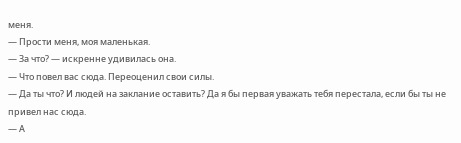меня.
— Прости меня, моя маленькая.
— За что? — искренне удивилась она.
— Что повел вас сюда. Переоценил свои силы.
— Да ты что? И людей на заклание оставить? Да я бы первая уважать тебя перестала, если бы ты не привел нас сюда.
— А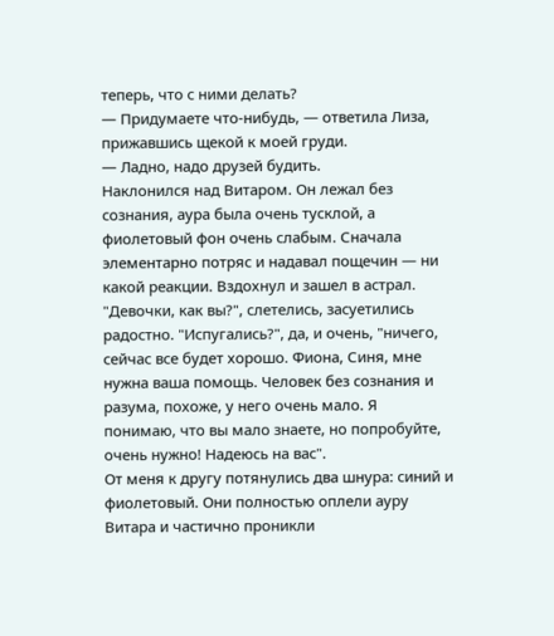теперь, что с ними делать?
— Придумаете что-нибудь, — ответила Лиза, прижавшись щекой к моей груди.
— Ладно, надо друзей будить.
Наклонился над Витаром. Он лежал без сознания, аура была очень тусклой, а фиолетовый фон очень слабым. Сначала элементарно потряс и надавал пощечин — ни какой реакции. Вздохнул и зашел в астрал.
"Девочки, как вы?", слетелись, засуетились радостно. "Испугались?", да, и очень, "ничего, сейчас все будет хорошо. Фиона, Синя, мне нужна ваша помощь. Человек без сознания и разума, похоже, у него очень мало. Я понимаю, что вы мало знаете, но попробуйте, очень нужно! Надеюсь на вас".
От меня к другу потянулись два шнура: синий и фиолетовый. Они полностью оплели ауру Витара и частично проникли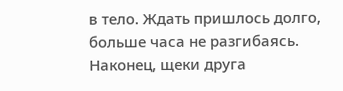в тело. Ждать пришлось долго, больше часа не разгибаясь. Наконец, щеки друга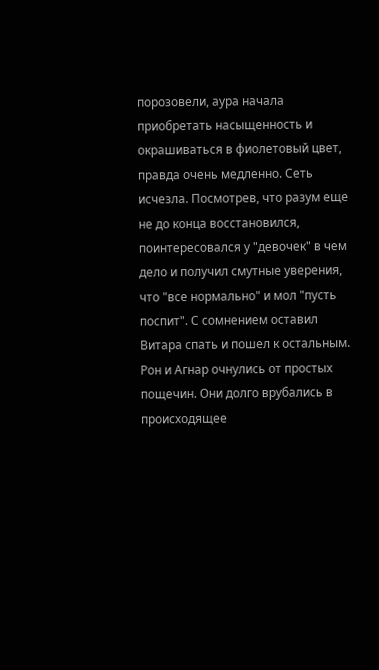порозовели, аура начала приобретать насыщенность и окрашиваться в фиолетовый цвет, правда очень медленно. Сеть исчезла. Посмотрев, что разум еще не до конца восстановился, поинтересовался у "девочек" в чем дело и получил смутные уверения, что "все нормально" и мол "пусть поспит". С сомнением оставил Витара спать и пошел к остальным.
Рон и Агнар очнулись от простых пощечин. Они долго врубались в происходящее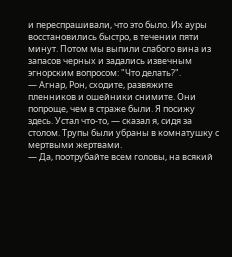и переспрашивали, что это было. Их ауры восстановились быстро, в течении пяти минут. Потом мы выпили слабого вина из запасов черных и задались извечным эгнорским вопросом: "Что делать?".
— Агнар, Рон, сходите, развяжите пленников и ошейники снимите. Они попроще, чем в страже были. Я посижу здесь. Устал что-то, — сказал я, сидя за столом. Трупы были убраны в комнатушку с мертвыми жертвами.
— Да, поотрубайте всем головы, на всякий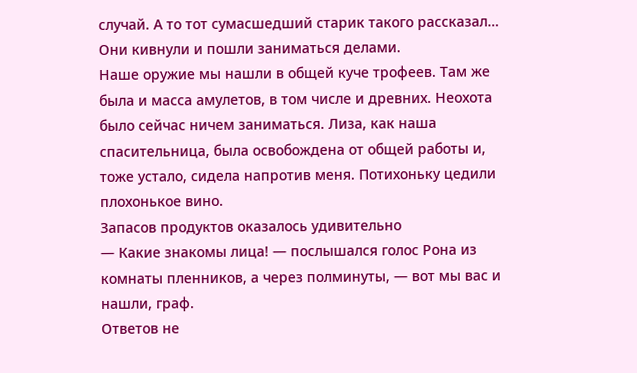случай. А то тот сумасшедший старик такого рассказал…
Они кивнули и пошли заниматься делами.
Наше оружие мы нашли в общей куче трофеев. Там же была и масса амулетов, в том числе и древних. Неохота было сейчас ничем заниматься. Лиза, как наша спасительница, была освобождена от общей работы и, тоже устало, сидела напротив меня. Потихоньку цедили плохонькое вино.
Запасов продуктов оказалось удивительно
— Какие знакомы лица! — послышался голос Рона из комнаты пленников, а через полминуты, — вот мы вас и нашли, граф.
Ответов не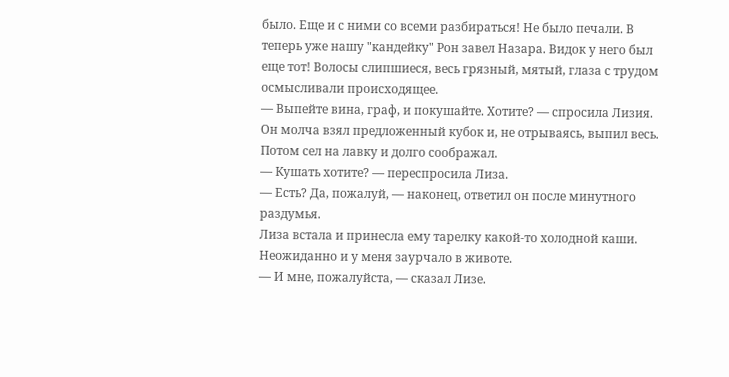было. Еще и с ними со всеми разбираться! Не было печали. В теперь уже нашу "кандейку" Рон завел Назара. Видок у него был еще тот! Волосы слипшиеся, весь грязный, мятый, глаза с трудом осмысливали происходящее.
— Выпейте вина, граф, и покушайте. Хотите? — спросила Лизия.
Он молча взял предложенный кубок и, не отрываясь, выпил весь. Потом сел на лавку и долго соображал.
— Кушать хотите? — переспросила Лиза.
— Есть? Да, пожалуй, — наконец, ответил он после минутного раздумья.
Лиза встала и принесла ему тарелку какой-то холодной каши. Неожиданно и у меня заурчало в животе.
— И мне, пожалуйста, — сказал Лизе.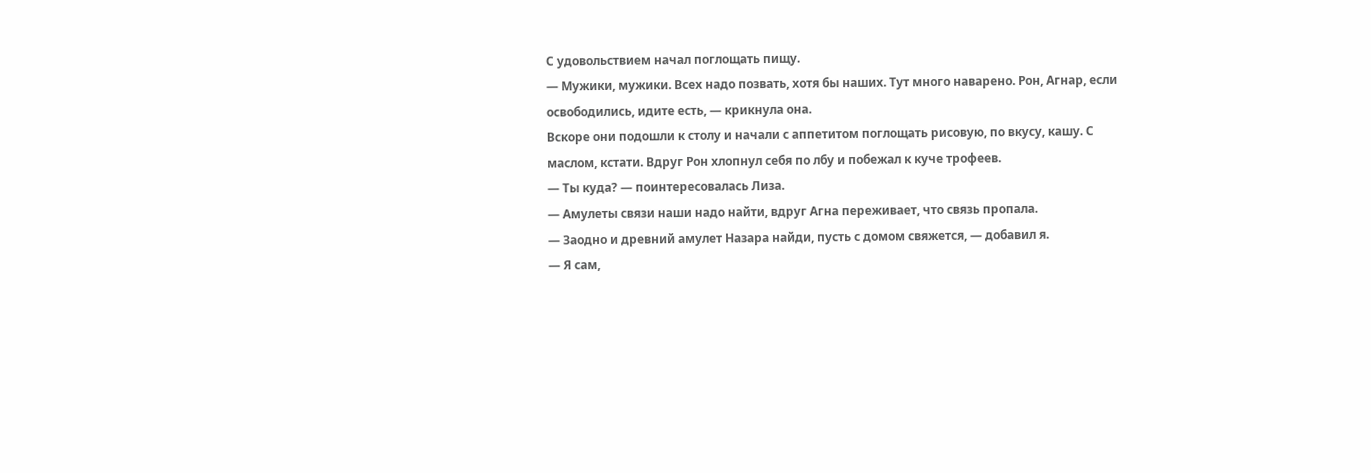С удовольствием начал поглощать пищу.
— Мужики, мужики. Всех надо позвать, хотя бы наших. Тут много наварено. Рон, Агнар, если освободились, идите есть, — крикнула она.
Вскоре они подошли к столу и начали с аппетитом поглощать рисовую, по вкусу, кашу. С маслом, кстати. Вдруг Рон хлопнул себя по лбу и побежал к куче трофеев.
— Ты куда? — поинтересовалась Лиза.
— Амулеты связи наши надо найти, вдруг Агна переживает, что связь пропала.
— Заодно и древний амулет Назара найди, пусть с домом свяжется, — добавил я.
— Я сам,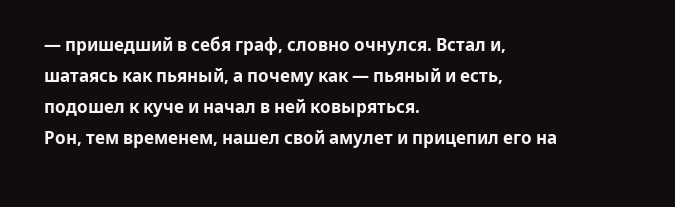— пришедший в себя граф, словно очнулся. Встал и, шатаясь как пьяный, а почему как — пьяный и есть, подошел к куче и начал в ней ковыряться.
Рон, тем временем, нашел свой амулет и прицепил его на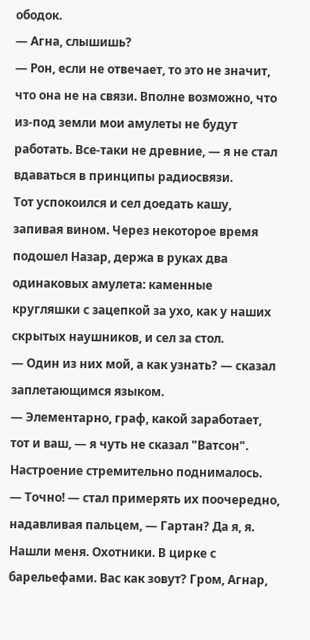ободок.
— Агна, слышишь?
— Рон, если не отвечает, то это не значит, что она не на связи. Вполне возможно, что из-под земли мои амулеты не будут работать. Все-таки не древние, — я не стал вдаваться в принципы радиосвязи.
Тот успокоился и сел доедать кашу, запивая вином. Через некоторое время подошел Назар, держа в руках два одинаковых амулета: каменные кругляшки с зацепкой за ухо, как у наших скрытых наушников, и сел за стол.
— Один из них мой, а как узнать? — сказал заплетающимся языком.
— Элементарно, граф, какой заработает, тот и ваш, — я чуть не сказал "Ватсон". Настроение стремительно поднималось.
— Точно! — стал примерять их поочередно, надавливая пальцем, — Гартан? Да я, я. Нашли меня. Охотники. В цирке с барельефами. Вас как зовут? Гром, Агнар,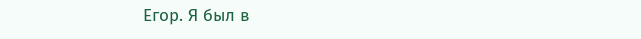Егор. Я был в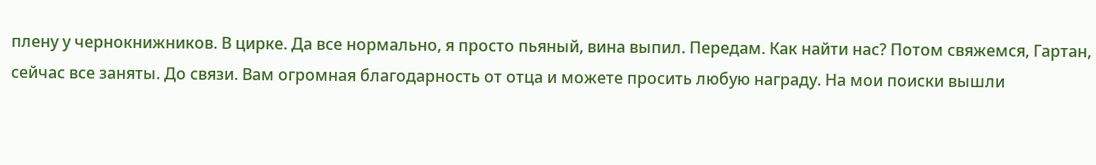плену у чернокнижников. В цирке. Да все нормально, я просто пьяный, вина выпил. Передам. Как найти нас? Потом свяжемся, Гартан, сейчас все заняты. До связи. Вам огромная благодарность от отца и можете просить любую награду. На мои поиски вышли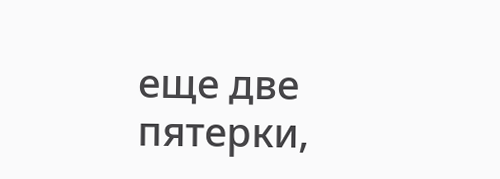еще две пятерки,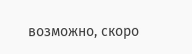возможно, скоро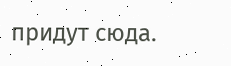придут сюда.